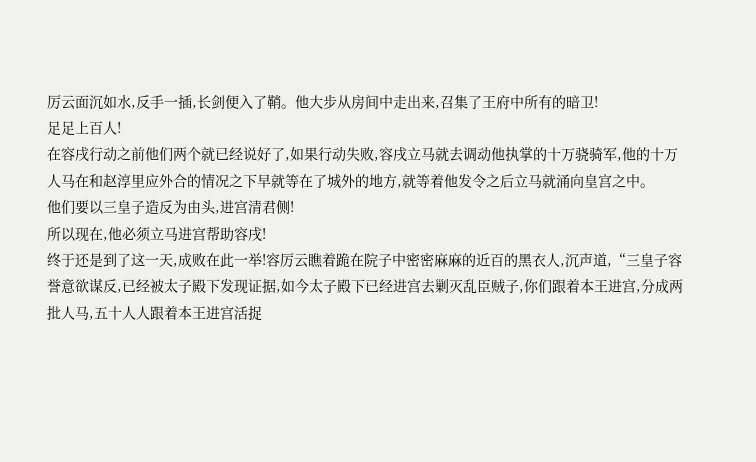厉云面沉如水,反手一插,长剑便入了鞘。他大步从房间中走出来,召集了王府中所有的暗卫!
足足上百人!
在容戌行动之前他们两个就已经说好了,如果行动失败,容戌立马就去调动他执掌的十万骁骑军,他的十万人马在和赵淳里应外合的情况之下早就等在了城外的地方,就等着他发令之后立马就涌向皇宫之中。
他们要以三皇子造反为由头,进宫清君侧!
所以现在,他必须立马进宫帮助容戌!
终于还是到了这一天,成败在此一举!容厉云瞧着跪在院子中密密麻麻的近百的黑衣人,沉声道,“三皇子容誉意欲谋反,已经被太子殿下发现证据,如今太子殿下已经进宫去剿灭乱臣贼子,你们跟着本王进宫,分成两批人马,五十人人跟着本王进宫活捉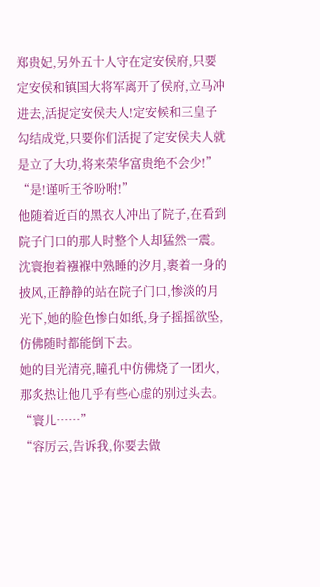郑贵妃,另外五十人守在定安侯府,只要定安侯和镇国大将军离开了侯府,立马冲进去,活捉定安侯夫人!定安候和三皇子勾结成党,只要你们活捉了定安侯夫人就是立了大功,将来荣华富贵绝不会少!”
“是!谨听王爷吩咐!”
他随着近百的黑衣人冲出了院子,在看到院子门口的那人时整个人却猛然一震。
沈寰抱着襁褓中熟睡的汐月,裹着一身的披风,正静静的站在院子门口,惨淡的月光下,她的脸色惨白如纸,身子摇摇欲坠,仿佛随时都能倒下去。
她的目光清亮,瞳孔中仿佛烧了一团火,那炙热让他几乎有些心虚的别过头去。
“寰儿……”
“容厉云,告诉我,你要去做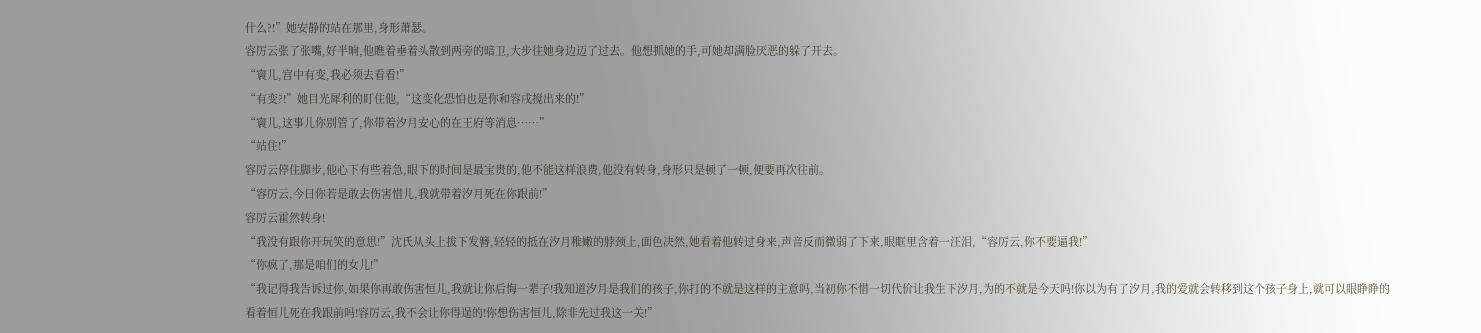什么?!”她安静的站在那里,身形萧瑟。
容厉云张了张嘴,好半晌,他瞧着垂着头散到两旁的暗卫,大步往她身边迈了过去。他想抓她的手,可她却满脸厌恶的躲了开去。
“寰儿,宫中有变,我必须去看看!”
“有变?!”她目光犀利的盯住他,“这变化恐怕也是你和容戌搅出来的!”
“寰儿,这事儿你别管了,你带着汐月安心的在王府等消息……”
“站住!”
容厉云停住脚步,他心下有些着急,眼下的时间是最宝贵的,他不能这样浪费,他没有转身,身形只是顿了一顿,便要再次往前。
“容厉云,今日你若是敢去伤害惜儿,我就带着汐月死在你跟前!”
容厉云霍然转身!
“我没有跟你开玩笑的意思!”沈氏从头上拔下发簪,轻轻的抵在汐月稚嫩的脖颈上,面色决然,她看着他转过身来,声音反而微弱了下来,眼眶里含着一汪泪,“容厉云,你不要逼我!”
“你疯了,那是咱们的女儿!”
“我记得我告诉过你,如果你再敢伤害恒儿,我就让你后悔一辈子!我知道汐月是我们的孩子,你打的不就是这样的主意吗,当初你不惜一切代价让我生下汐月,为的不就是今天吗!你以为有了汐月,我的爱就会转移到这个孩子身上,就可以眼睁睁的看着恒儿死在我跟前吗!容厉云,我不会让你得逞的!你想伤害恒儿,除非先过我这一关!”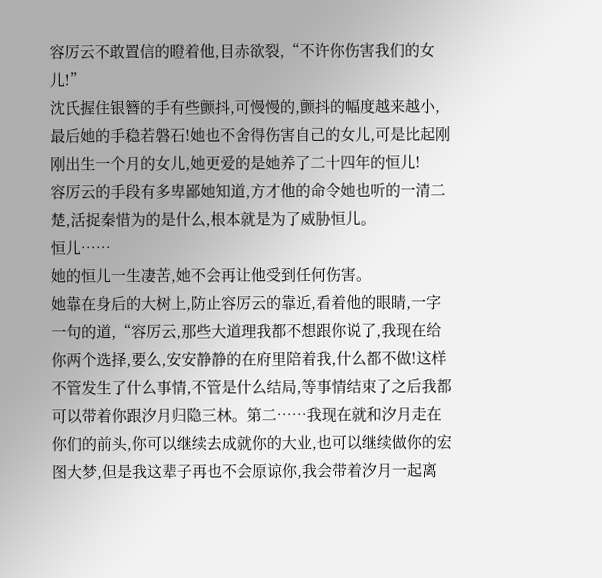容厉云不敢置信的瞪着他,目赤欲裂,“不许你伤害我们的女儿!”
沈氏握住银簪的手有些颤抖,可慢慢的,颤抖的幅度越来越小,最后她的手稳若磐石!她也不舍得伤害自己的女儿,可是比起刚刚出生一个月的女儿,她更爱的是她养了二十四年的恒儿!
容厉云的手段有多卑鄙她知道,方才他的命令她也听的一清二楚,活捉秦惜为的是什么,根本就是为了威胁恒儿。
恒儿……
她的恒儿一生凄苦,她不会再让他受到任何伤害。
她靠在身后的大树上,防止容厉云的靠近,看着他的眼睛,一字一句的道,“容厉云,那些大道理我都不想跟你说了,我现在给你两个选择,要么,安安静静的在府里陪着我,什么都不做!这样不管发生了什么事情,不管是什么结局,等事情结束了之后我都可以带着你跟汐月归隐三林。第二……我现在就和汐月走在你们的前头,你可以继续去成就你的大业,也可以继续做你的宏图大梦,但是我这辈子再也不会原谅你,我会带着汐月一起离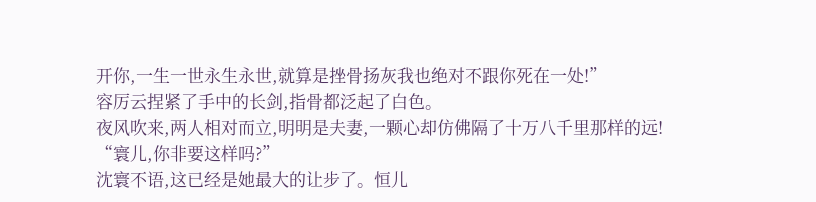开你,一生一世永生永世,就算是挫骨扬灰我也绝对不跟你死在一处!”
容厉云捏紧了手中的长剑,指骨都泛起了白色。
夜风吹来,两人相对而立,明明是夫妻,一颗心却仿佛隔了十万八千里那样的远!
“寰儿,你非要这样吗?”
沈寰不语,这已经是她最大的让步了。恒儿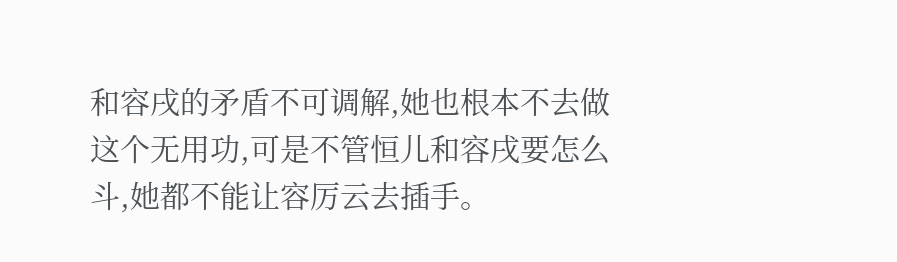和容戌的矛盾不可调解,她也根本不去做这个无用功,可是不管恒儿和容戌要怎么斗,她都不能让容厉云去插手。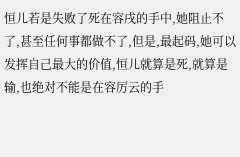恒儿若是失败了死在容戌的手中,她阻止不了,甚至任何事都做不了,但是,最起码,她可以发挥自己最大的价值,恒儿就算是死,就算是输,也绝对不能是在容厉云的手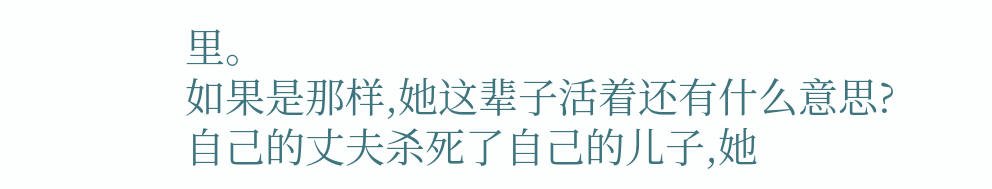里。
如果是那样,她这辈子活着还有什么意思?
自己的丈夫杀死了自己的儿子,她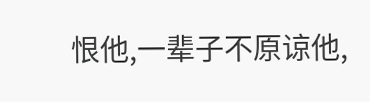恨他,一辈子不原谅他,